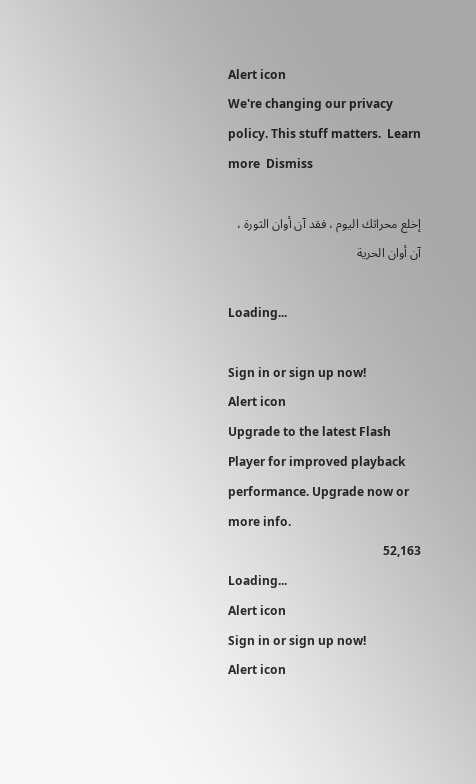Alert icon
We're changing our privacy policy. This stuff matters.  Learn more  Dismiss

إخلع محراثك اليوم ، فقد آن أوان الثورة ، آن أوان الحرية

Loading...

Sign in or sign up now!
Alert icon
Upgrade to the latest Flash Player for improved playback performance. Upgrade now or more info.
52,163
Loading...
Alert icon
Sign in or sign up now!
Alert icon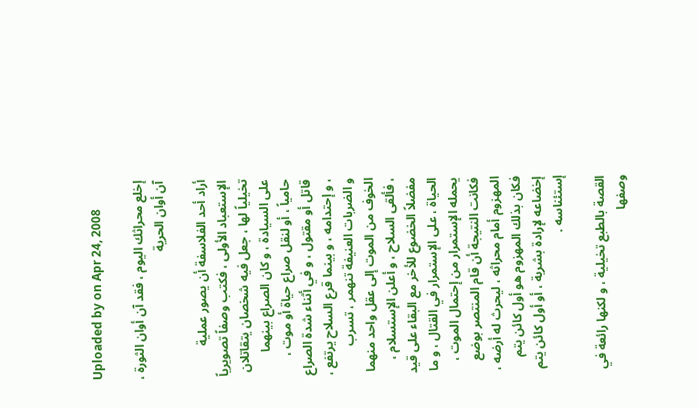Uploaded by on Apr 24, 2008

إخلع محراثك اليوم ، فقد آن أوان الثورة ، آن أوان الحرية

أراد أحد الفلاسفة أن يصور عملية الإستعباد الأولى ، فكتب وصفاً تصويرياً تخيلياً لها ، جعل فيه شخصان يتقاتلان على السيادة ، و كان الصراع بينهما حامياً ، أو لنقل صراع حياة أو موت ، قاتل أو مقتول ، و في أثناء شدة الصراع ، و إحتدامه ، و بينما قرع السلاح يرتفع ، و الضربات العنيفة تنهمر ، تسرب الخوف من الموت إلى عقل واحد منهما ، فألقى السلاح ، و أعلن الإستسلام ، مفضلاً الخضوع للأخر مع البقاء على قيد الحياة ، على الإستمرار في القتال ، و ما يحمله الإستمرار من إحتمال الموت ، فكانت النتيجة أن قام المنتصر بوضع المهزوم أمام محراثه ، ليحرث له أرضه ، فكان بذلك المهزوم هو أول كائن يتم إخضاعه لإرادة بشرية ، أو أول كائن يتم إستئناسه .

القصة بالطبع تخيلية ، و لكنها رائعة في وصفها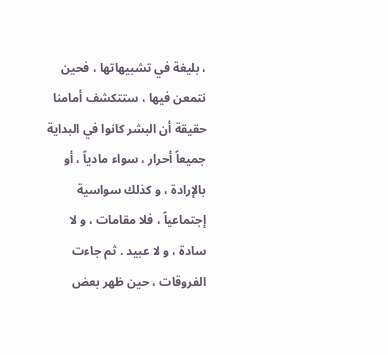، بليغة في تشبيهاتها ، فحين نتمعن فيها ، ستتكشف أمامنا حقيقة أن البشر كانوا في البداية جميعاً أحرار ، سواء مادياً ، أو بالإرادة ، و كذلك سواسية إجتماعياً ، فلا مقامات ، و لا سادة ، و لا عبيد . ثم جاءت الفروقات ، حين ظهر بعض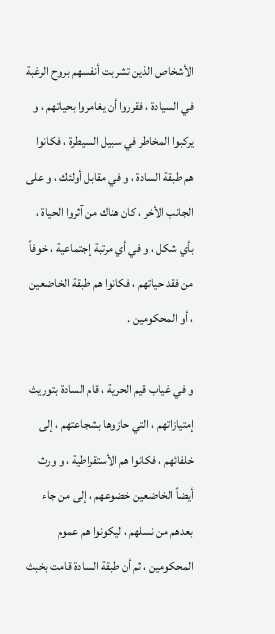الأشخاص الذين تشربت أنفسهم بروح الرغبة في السيادة ، فقرروا أن يغامروا بحياتهم ، و يركبوا المخاطر في سبيل السيطرة ، فكانوا هم طبقة السادة ، و في مقابل أولئك ، و على الجانب الأخر ، كان هناك من آثروا الحياة ، بأي شكل ، و في أي مرتبة إجتماعية ، خوفاً من فقد حياتهم ، فكانوا هم طبقة الخاضعين ، أو المحكومين .

و في غياب قيم الحرية ، قام السادة بتوريث إمتيازاتهم ، التي حازوها بشجاعتهم ، إلى خلفائهم ، فكانوا هم الأستقراطية ، و ورث أيضاً الخاضعين خضوعهم ، إلى من جاء بعدهم من نسلهم ، ليكونوا هم عموم المحكومين ، ثم أن طبقة السادة قامت بخبث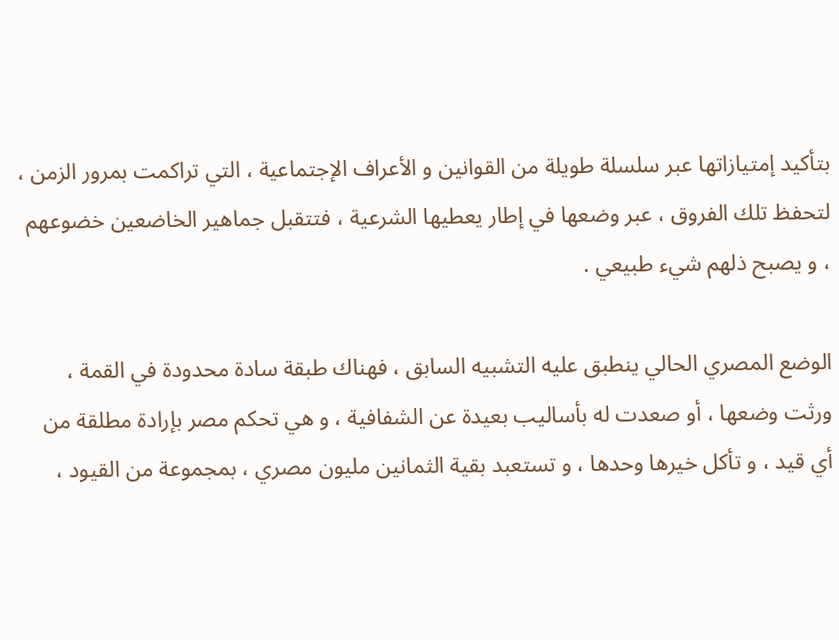بتأكيد إمتيازاتها عبر سلسلة طويلة من القوانين و الأعراف الإجتماعية ، التي تراكمت بمرور الزمن ، لتحفظ تلك الفروق ، عبر وضعها في إطار يعطيها الشرعية ، فتتقبل جماهير الخاضعين خضوعهم ، و يصبح ذلهم شيء طبيعي .

الوضع المصري الحالي ينطبق عليه التشبيه السابق ، فهناك طبقة سادة محدودة في القمة ، ورثت وضعها ، أو صعدت له بأساليب بعيدة عن الشفافية ، و هي تحكم مصر بإرادة مطلقة من أي قيد ، و تأكل خيرها وحدها ، و تستعبد بقية الثمانين مليون مصري ، بمجموعة من القيود ،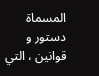المسماة دستور و قوانين ، التي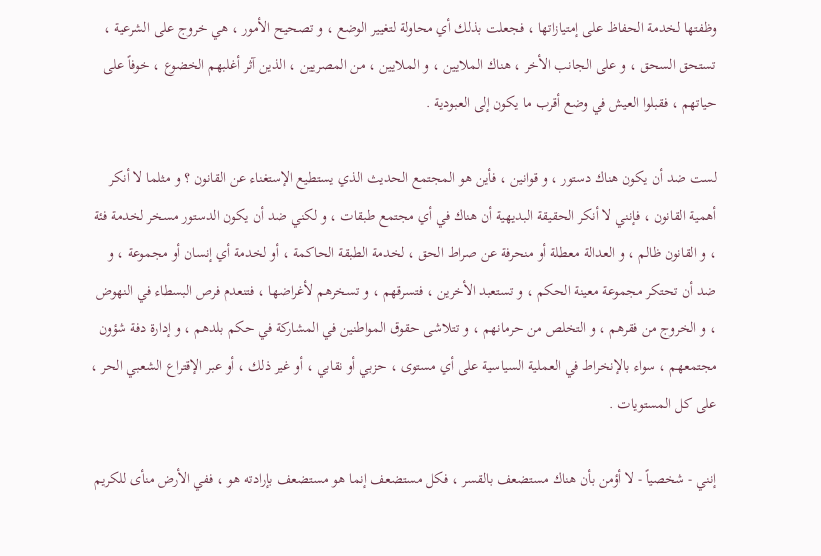وظفتها لخدمة الحفاظ على إمتيازاتها ، فجعلت بذلك أي محاولة لتغيير الوضع ، و تصحيح الأمور ، هي خروج على الشرعية ، تستحق السحق ، و على الجانب الأخر ، هناك الملايين ، و الملايين ، من المصريين ، الذين آثر أغلبهم الخضوع ، خوفاً على حياتهم ، فقبلوا العيش في وضع أقرب ما يكون إلى العبودية .

لست ضد أن يكون هناك دستور ، و قوانين ، فأين هو المجتمع الحديث الذي يستطيع الإستغناء عن القانون ؟ و مثلما لا أنكر أهمية القانون ، فإنني لا أنكر الحقيقة البديهية أن هناك في أي مجتمع طبقات ، و لكني ضد أن يكون الدستور مسخر لخدمة فئة ، و القانون ظالم ، و العدالة معطلة أو منحرفة عن صراط الحق ، لخدمة الطبقة الحاكمة ، أو لخدمة أي إنسان أو مجموعة ، و ضد أن تحتكر مجموعة معينة الحكم ، و تستعبد الأخرين ، فتسرقهم ، و تسخرهم لأغراضها ، فتنعدم فرص البسطاء في النهوض ، و الخروج من فقرهم ، و التخلص من حرمانهم ، و تتلاشى حقوق المواطنين في المشاركة في حكم بلدهم ، و إدارة دفة شؤون مجتمعهم ، سواء بالإنخراط في العملية السياسية على أي مستوى ، حزبي أو نقابي ، أو غير ذلك ، أو عبر الإقتراع الشعبي الحر ، على كل المستويات .

إنني - شخصياً - لا أؤمن بأن هناك مستضعف بالقسر ، فكل مستضعف إنما هو مستضعف بإرادته هو ، ففي الأرض منأى للكريم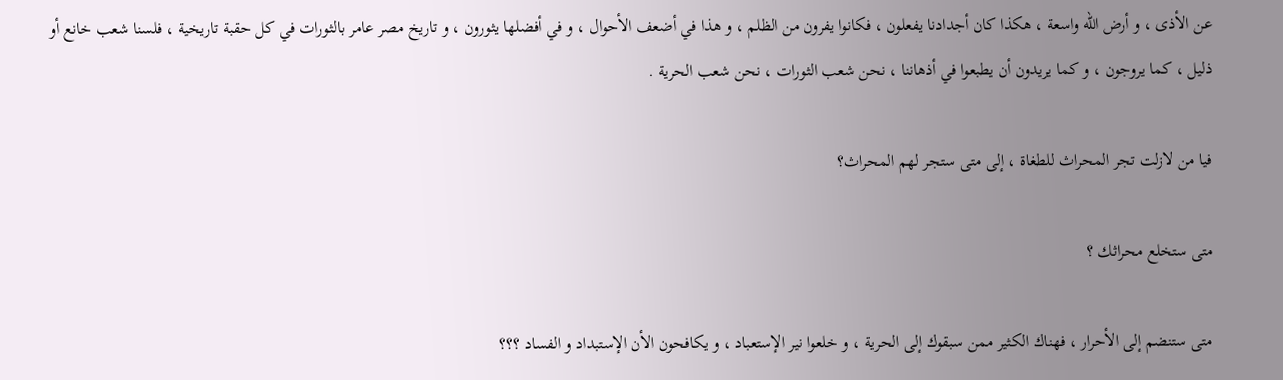عن الأذى ، و أرض الله واسعة ، هكذا كان أجدادنا يفعلون ، فكانوا يفرون من الظلم ، و هذا في أضعف الأحوال ، و في أفضلها يثورون ، و تاريخ مصر عامر بالثورات في كل حقبة تاريخية ، فلسنا شعب خانع أو ذليل ، كما يروجون ، و كما يريدون أن يطبعوا في أذهاننا ، نحن شعب الثورات ، نحن شعب الحرية .

فيا من لازلت تجر المحراث للطغاة ، إلى متى ستجر لهم المحراث؟

متى ستخلع محراثك ؟

متى ستنضم إلى الأحرار ، فهناك الكثير ممن سبقوك إلى الحرية ، و خلعوا نير الإستعباد ، و يكافحون الأن الإستبداد و الفساد ؟؟؟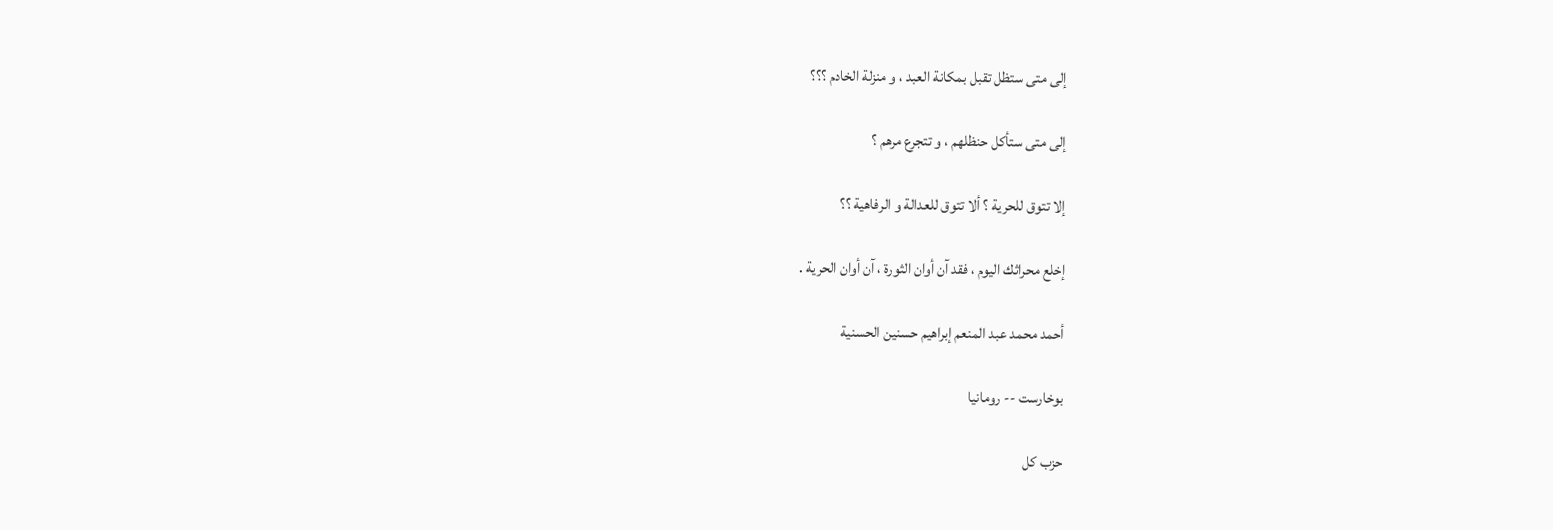إلى متى ستظل تقبل بمكانة العبد ، و منزلة الخادم ؟؟؟

إلى متى ستأكل حنظلهم ، و تتجرع مرهم ؟

إلا تتوق للحرية ؟ ألا تتوق للعدالة و الرفاهية ؟؟

إخلع محراثك اليوم ، فقد آن أوان الثورة ، آن أوان الحرية .

أحمد محمد عبد المنعم إبراهيم حسنين الحسنية

بوخارست -- رومانيا

حزب كل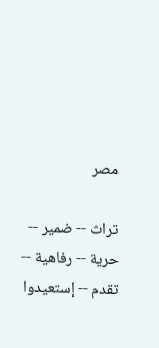مصر

تراث -- ضمير -- حرية -- رفاهية -- تقدم -- إستعيدوا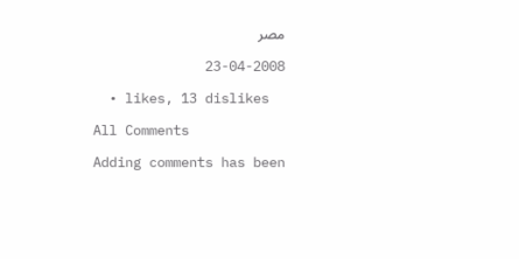مصر

23-04-2008

  • likes, 13 dislikes

All Comments

Adding comments has been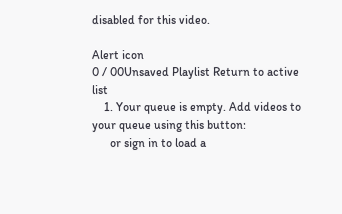disabled for this video.

Alert icon
0 / 00Unsaved Playlist Return to active list
    1. Your queue is empty. Add videos to your queue using this button:
      or sign in to load a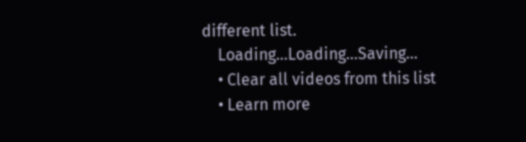different list.
    Loading...Loading...Saving...
    • Clear all videos from this list
    • Learn more